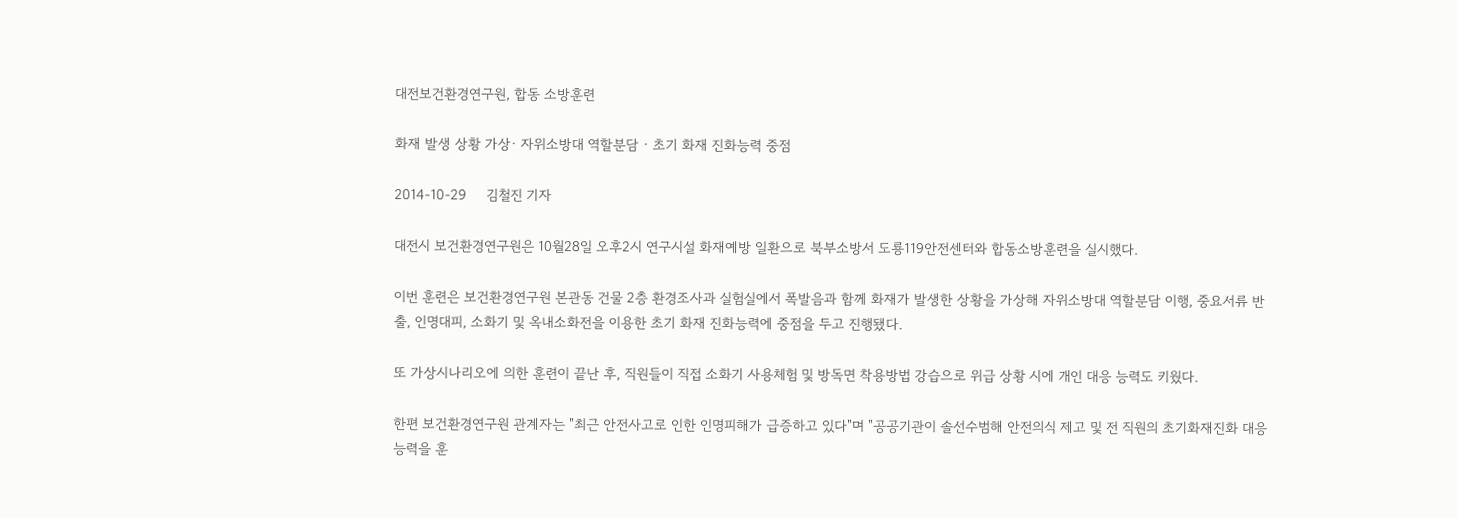대전보건환경연구원, 합동 소방훈련

화재 발생 상황 가상· 자위소방대 역할분담 · 초기 화재 진화능력 중점

2014-10-29     김철진 기자

대전시 보건환경연구원은 10월28일 오후2시 연구시설 화재예방 일환으로 북부소방서 도룡119안전센터와 합동소방훈련을 실시했다.

이번 훈련은 보건환경연구원 본관동 건물 2층 환경조사과 실험실에서 폭발음과 함께 화재가 발생한 상황을 가상해 자위소방대 역할분담 이행, 중요서류 반출, 인명대피, 소화기 및 옥내소화전을 이용한 초기 화재 진화능력에 중점을 두고 진행됐다.

또 가상시나리오에 의한 훈련이 끝난 후, 직원들이 직접 소화기 사용체험 및 방독면 착용방법 강습으로 위급 상황 시에 개인 대응 능력도 키웠다.

한편 보건환경연구원 관계자는 "최근 안전사고로 인한 인명피해가 급증하고 있다"며 "공공기관이 솔선수범해 안전의식 제고 및 전 직원의 초기화재진화 대응능력을 훈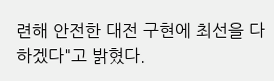련해 안전한 대전 구현에 최선을 다하겠다"고 밝혔다.